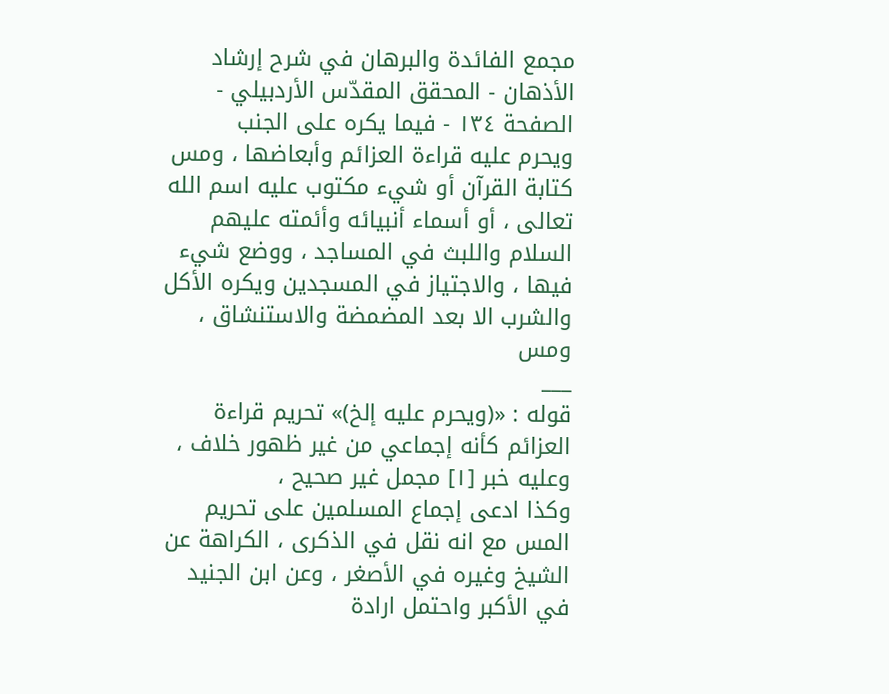مجمع الفائدة والبرهان في شرح إرشاد الأذهان - المحقق المقدّس الأردبيلي - الصفحة ١٣٤ - فيما يكره على الجنب
ويحرم عليه قراءة العزائم وأبعاضها ، ومس كتابة القرآن أو شيء مكتوب عليه اسم الله تعالى ، أو أسماء أنبيائه وأئمته عليهم السلام واللبث في المساجد ، ووضع شيء فيها ، والاجتياز في المسجدين ويكره الأكل والشرب الا بعد المضمضة والاستنشاق ، ومس
___
قوله : «(ويحرم عليه إلخ)» تحريم قراءة العزائم كأنه إجماعي من غير ظهور خلاف ، وعليه خبر [١] مجمل غير صحيح ،
وكذا ادعى إجماع المسلمين على تحريم المس مع انه نقل في الذكرى ، الكراهة عن الشيخ وغيره في الأصغر ، وعن ابن الجنيد في الأكبر واحتمل ارادة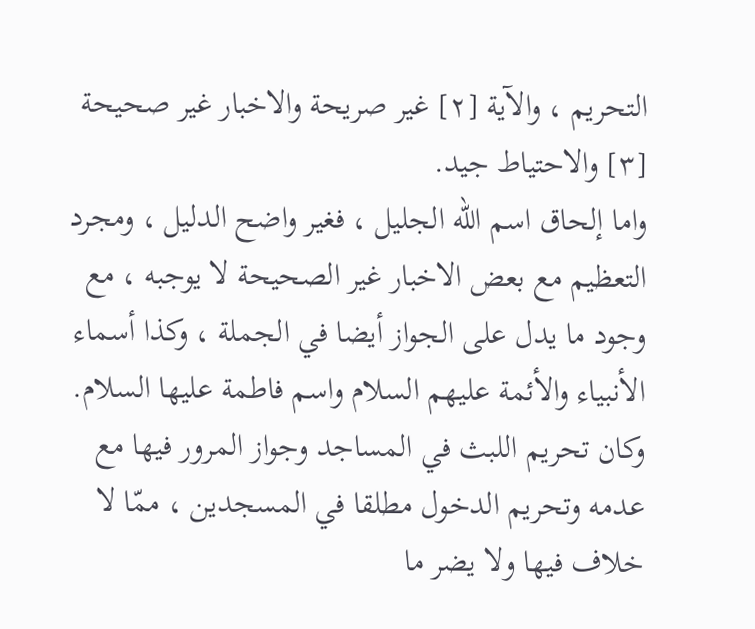التحريم ، والآية [٢] غير صريحة والاخبار غير صحيحة [٣] والاحتياط جيد.
واما إلحاق اسم الله الجليل ، فغير واضح الدليل ، ومجرد التعظيم مع بعض الاخبار غير الصحيحة لا يوجبه ، مع وجود ما يدل على الجواز أيضا في الجملة ، وكذا أسماء الأنبياء والأئمة عليهم السلام واسم فاطمة عليها السلام.
وكان تحريم اللبث في المساجد وجواز المرور فيها مع عدمه وتحريم الدخول مطلقا في المسجدين ، ممّا لا خلاف فيها ولا يضر ما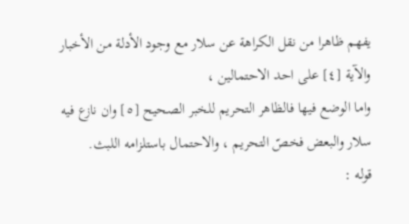يفهم ظاهرا من نقل الكراهة عن سلار مع وجود الأدلة من الأخبار والآية [٤] على احد الاحتمالين ،
واما الوضع فيها فالظاهر التحريم للخبر الصحيح [٥] وان نازع فيه سلار والبعض فخصّ التحريم ، والاحتمال باستلزامه اللبث.
قوله :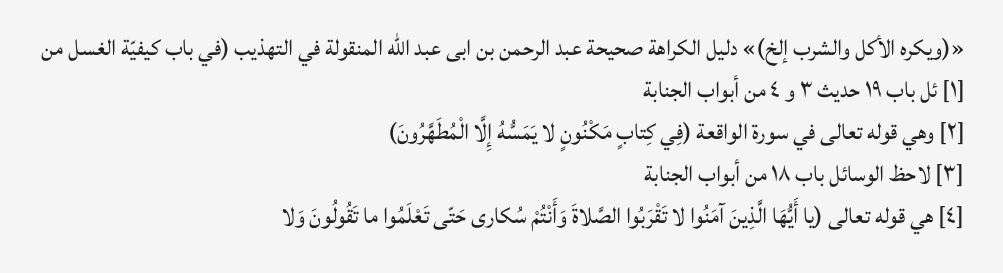«(ويكره الأكل والشرب إلخ)» دليل الكراهة صحيحة عبد الرحمن بن ابى عبد الله المنقولة في التهذيب (في باب كيفيّة الغسل من
[١] ئل باب ١٩ حديث ٣ و ٤ من أبواب الجنابة
[٢] وهي قوله تعالى في سورة الواقعة (فِي كِتابٍ مَكْنُونٍ لا يَمَسُّهُ إِلَّا الْمُطَهَّرُونَ)
[٣] لاحظ الوسائل باب ١٨ من أبواب الجنابة
[٤] هي قوله تعالى (يا أَيُّهَا الَّذِينَ آمَنُوا لا تَقْرَبُوا الصَّلاةَ وَأَنْتُمْ سُكارى حَتّى تَعْلَمُوا ما تَقُولُونَ وَلا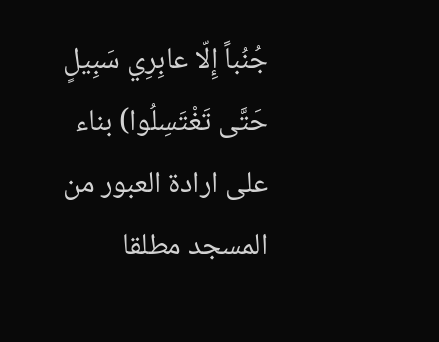جُنُباً إِلّا عابِرِي سَبِيلٍ حَتَّى تَغْتَسِلُوا) بناء على ارادة العبور من المسجد مطلقا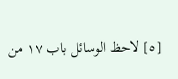[٥] لاحظ الوسائل باب ١٧ من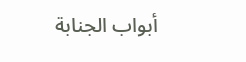أبواب الجنابة